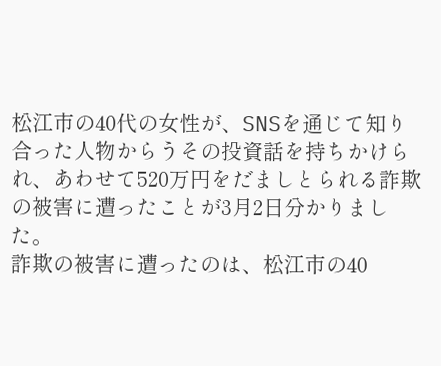松江市の40代の女性が、SNSを通じて知り合った人物からうその投資話を持ちかけられ、あわせて520万円をだましとられる詐欺の被害に遭ったことが3月2日分かりました。
詐欺の被害に遭ったのは、松江市の40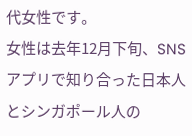代女性です。
女性は去年12月下旬、SNSアプリで知り合った日本人とシンガポール人の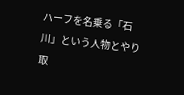ハーフを名乗る「石川」という人物とやり取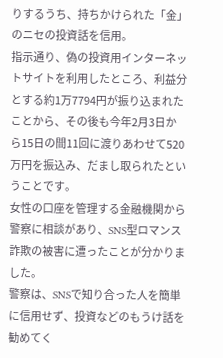りするうち、持ちかけられた「金」のニセの投資話を信用。
指示通り、偽の投資用インターネットサイトを利用したところ、利益分とする約1万7794円が振り込まれたことから、その後も今年2月3日から15日の間11回に渡りあわせて520万円を振込み、だまし取られたということです。
女性の口座を管理する金融機関から警察に相談があり、SNS型ロマンス詐欺の被害に遭ったことが分かりました。
警察は、SNSで知り合った人を簡単に信用せず、投資などのもうけ話を勧めてく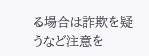る場合は詐欺を疑うなど注意を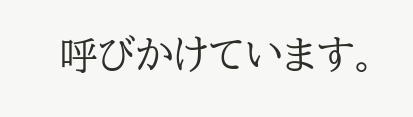呼びかけています。